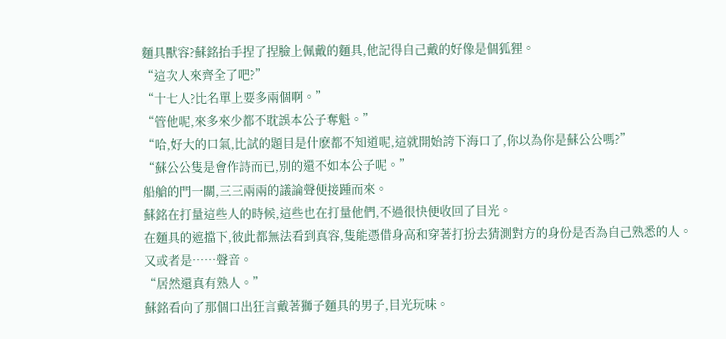麵具獸容?蘇銘抬手捏了捏臉上佩戴的麵具,他記得自己戴的好像是個狐狸。
“這次人來齊全了吧?”
“十七人?比名單上要多兩個啊。”
“管他呢,來多來少都不耽誤本公子奪魁。”
“哈,好大的口氣,比試的題目是什麽都不知道呢,這就開始誇下海口了,你以為你是蘇公公嗎?”
“蘇公公隻是會作詩而已,別的還不如本公子呢。”
船艙的門一關,三三兩兩的議論聲便接踵而來。
蘇銘在打量這些人的時候,這些也在打量他們,不過很快便收回了目光。
在麵具的遮擋下,彼此都無法看到真容,隻能憑借身高和穿著打扮去猜測對方的身份是否為自己熟悉的人。
又或者是……聲音。
“居然還真有熟人。”
蘇銘看向了那個口出狂言戴著獅子麵具的男子,目光玩味。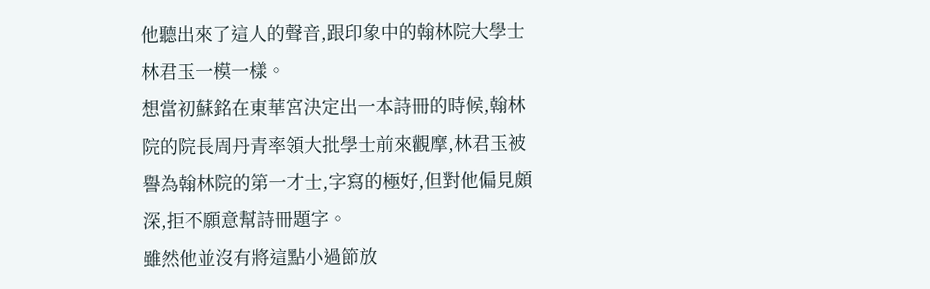他聽出來了這人的聲音,跟印象中的翰林院大學士林君玉一模一樣。
想當初蘇銘在東華宮決定出一本詩冊的時候,翰林院的院長周丹青率領大批學士前來觀摩,林君玉被譽為翰林院的第一才士,字寫的極好,但對他偏見頗深,拒不願意幫詩冊題字。
雖然他並沒有將這點小過節放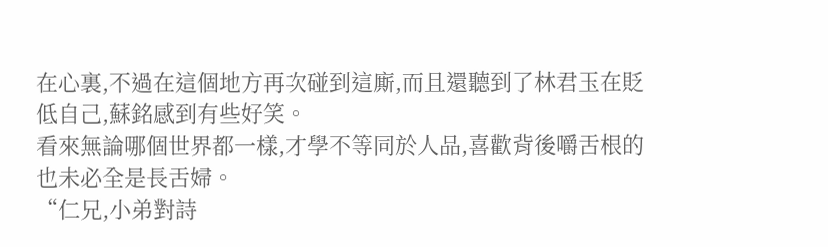在心裏,不過在這個地方再次碰到這廝,而且還聽到了林君玉在貶低自己,蘇銘感到有些好笑。
看來無論哪個世界都一樣,才學不等同於人品,喜歡背後嚼舌根的也未必全是長舌婦。
“仁兄,小弟對詩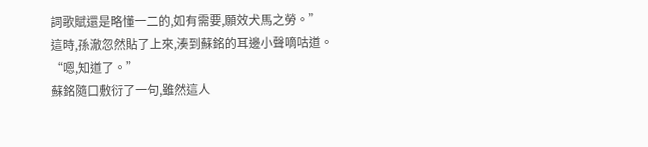詞歌賦還是略懂一二的,如有需要,願效犬馬之勞。”
這時,孫澈忽然貼了上來,湊到蘇銘的耳邊小聲嘀咕道。
“嗯,知道了。”
蘇銘隨口敷衍了一句,雖然這人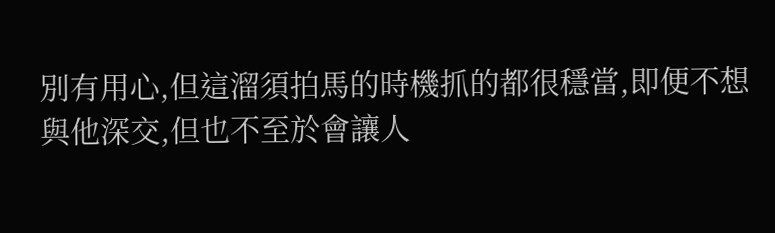別有用心,但這溜須拍馬的時機抓的都很穩當,即便不想與他深交,但也不至於會讓人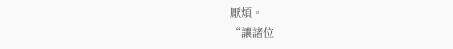厭煩。
“讓諸位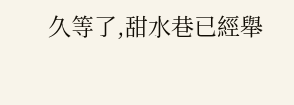久等了,甜水巷已經舉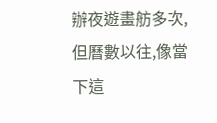辦夜遊畫舫多次,但曆數以往,像當下這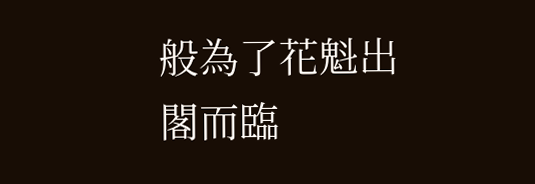般為了花魁出閣而臨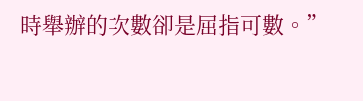時舉辦的次數卻是屈指可數。”